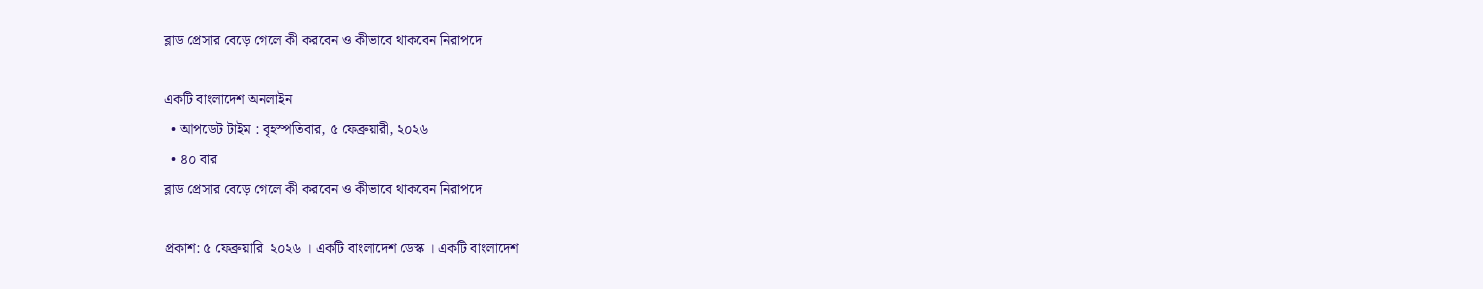ব্লাড প্রেসার বেড়ে গেলে কী করবেন ও কীভাবে থাকবেন নিরাপদে

একটি বাংলাদেশ অনলাইন
  • আপডেট টাইম : বৃহস্পতিবার, ৫ ফেব্রুয়ারী, ২০২৬
  • ৪০ বার
ব্লাড প্রেসার বেড়ে গেলে কী করবেন ও কীভাবে থাকবেন নিরাপদে

প্রকাশ: ৫ ফেব্রুয়ারি  ২০২৬ । একটি বাংলাদেশ ডেস্ক । একটি বাংলাদেশ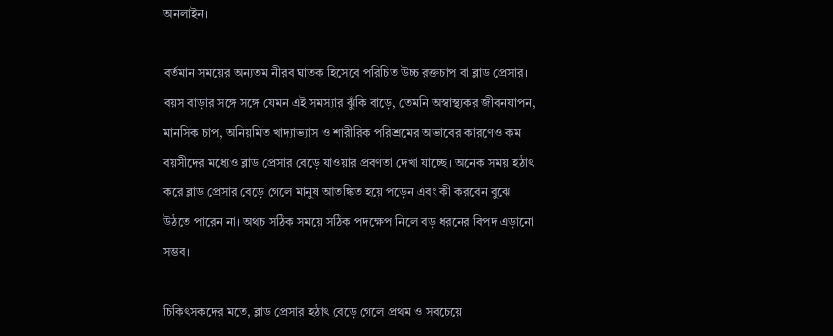অনলাইন।

বর্তমান সময়ের অন্যতম নীরব ঘাতক হিসেবে পরিচিত উচ্চ রক্তচাপ বা ব্লাড প্রেসার। বয়স বাড়ার সঙ্গে সঙ্গে যেমন এই সমস্যার ঝুঁকি বাড়ে, তেমনি অস্বাস্থ্যকর জীবনযাপন, মানসিক চাপ, অনিয়মিত খাদ্যাভ্যাস ও শারীরিক পরিশ্রমের অভাবের কারণেও কম বয়সীদের মধ্যেও ব্লাড প্রেসার বেড়ে যাওয়ার প্রবণতা দেখা যাচ্ছে। অনেক সময় হঠাৎ করে ব্লাড প্রেসার বেড়ে গেলে মানুষ আতঙ্কিত হয়ে পড়েন এবং কী করবেন বুঝে উঠতে পারেন না। অথচ সঠিক সময়ে সঠিক পদক্ষেপ নিলে বড় ধরনের বিপদ এড়ানো সম্ভব।

চিকিৎসকদের মতে, ব্লাড প্রেসার হঠাৎ বেড়ে গেলে প্রথম ও সবচেয়ে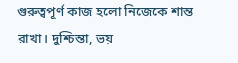গুরুত্বপূর্ণ কাজ হলো নিজেকে শান্ত রাখা। দুশ্চিন্তা, ভয়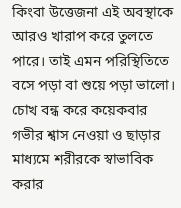কিংবা উত্তেজনা এই অবস্থাকে আরও খারাপ করে তুলতে পারে। তাই এমন পরিস্থিতিতে বসে পড়া বা শুয়ে পড়া ভালো। চোখ বন্ধ করে কয়েকবার গভীর শ্বাস নেওয়া ও ছাড়ার মাধ্যমে শরীরকে স্বাভাবিক করার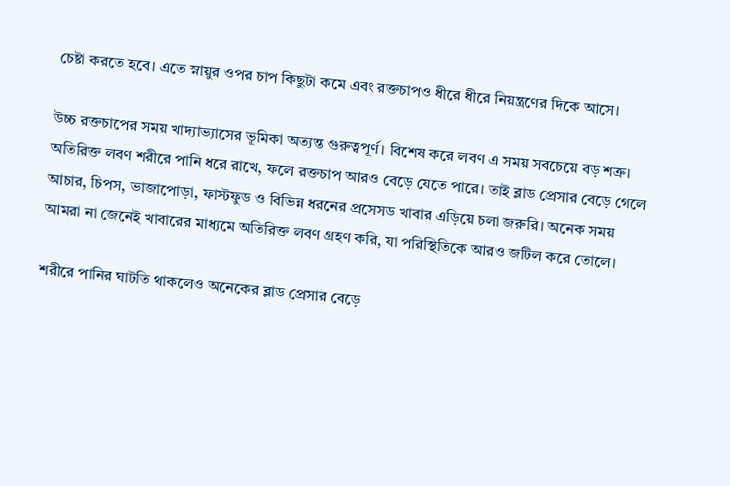চেষ্টা করতে হবে। এতে স্নায়ুর ওপর চাপ কিছুটা কমে এবং রক্তচাপও ধীরে ধীরে নিয়ন্ত্রণের দিকে আসে।

উচ্চ রক্তচাপের সময় খাদ্যাভ্যাসের ভূমিকা অত্যন্ত গুরুত্বপূর্ণ। বিশেষ করে লবণ এ সময় সবচেয়ে বড় শত্রু। অতিরিক্ত লবণ শরীরে পানি ধরে রাখে, ফলে রক্তচাপ আরও বেড়ে যেতে পারে। তাই ব্লাড প্রেসার বেড়ে গেলে আচার, চিপস, ভাজাপোড়া, ফাস্টফুড ও বিভিন্ন ধরনের প্রসেসড খাবার এড়িয়ে চলা জরুরি। অনেক সময় আমরা না জেনেই খাবারের মাধ্যমে অতিরিক্ত লবণ গ্রহণ করি, যা পরিস্থিতিকে আরও জটিল করে তোলে।

শরীরে পানির ঘাটতি থাকলেও অনেকের ব্লাড প্রেসার বেড়ে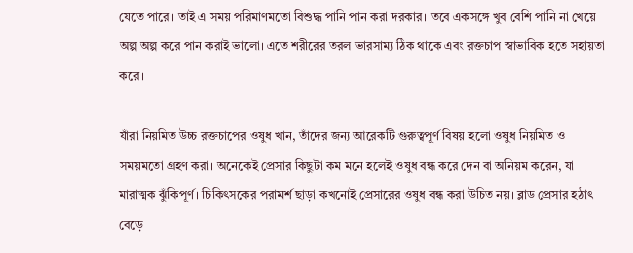যেতে পারে। তাই এ সময় পরিমাণমতো বিশুদ্ধ পানি পান করা দরকার। তবে একসঙ্গে খুব বেশি পানি না খেয়ে অল্প অল্প করে পান করাই ভালো। এতে শরীরের তরল ভারসাম্য ঠিক থাকে এবং রক্তচাপ স্বাভাবিক হতে সহায়তা করে।

যাঁরা নিয়মিত উচ্চ রক্তচাপের ওষুধ খান, তাঁদের জন্য আরেকটি গুরুত্বপূর্ণ বিষয় হলো ওষুধ নিয়মিত ও সময়মতো গ্রহণ করা। অনেকেই প্রেসার কিছুটা কম মনে হলেই ওষুধ বন্ধ করে দেন বা অনিয়ম করেন, যা মারাত্মক ঝুঁকিপূর্ণ। চিকিৎসকের পরামর্শ ছাড়া কখনোই প্রেসারের ওষুধ বন্ধ করা উচিত নয়। ব্লাড প্রেসার হঠাৎ বেড়ে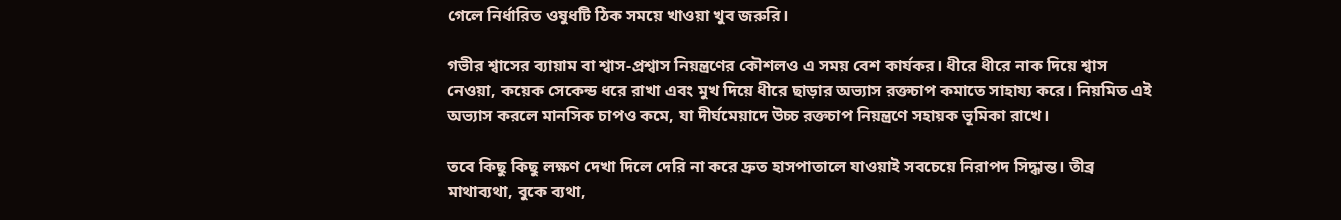গেলে নির্ধারিত ওষুধটি ঠিক সময়ে খাওয়া খুব জরুরি।

গভীর শ্বাসের ব্যায়াম বা শ্বাস-প্রশ্বাস নিয়ন্ত্রণের কৌশলও এ সময় বেশ কার্যকর। ধীরে ধীরে নাক দিয়ে শ্বাস নেওয়া, কয়েক সেকেন্ড ধরে রাখা এবং মুখ দিয়ে ধীরে ছাড়ার অভ্যাস রক্তচাপ কমাতে সাহায্য করে। নিয়মিত এই অভ্যাস করলে মানসিক চাপও কমে, যা দীর্ঘমেয়াদে উচ্চ রক্তচাপ নিয়ন্ত্রণে সহায়ক ভূমিকা রাখে।

তবে কিছু কিছু লক্ষণ দেখা দিলে দেরি না করে দ্রুত হাসপাতালে যাওয়াই সবচেয়ে নিরাপদ সিদ্ধান্ত। তীব্র মাথাব্যথা, বুকে ব্যথা,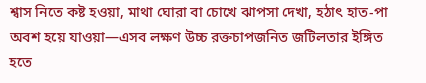শ্বাস নিতে কষ্ট হওয়া, মাথা ঘোরা বা চোখে ঝাপসা দেখা, হঠাৎ হাত-পা অবশ হয়ে যাওয়া—এসব লক্ষণ উচ্চ রক্তচাপজনিত জটিলতার ইঙ্গিত হতে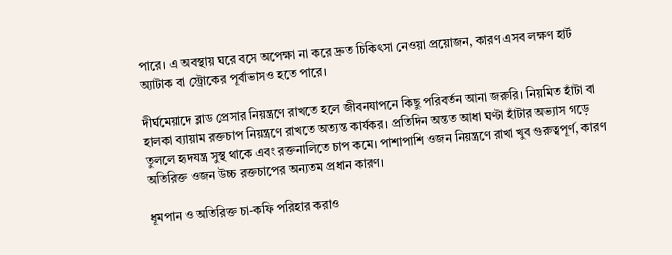পারে। এ অবস্থায় ঘরে বসে অপেক্ষা না করে দ্রুত চিকিৎসা নেওয়া প্রয়োজন, কারণ এসব লক্ষণ হার্ট অ্যাটাক বা স্ট্রোকের পূর্বাভাসও হতে পারে।

দীর্ঘমেয়াদে ব্লাড প্রেসার নিয়ন্ত্রণে রাখতে হলে জীবনযাপনে কিছু পরিবর্তন আনা জরুরি। নিয়মিত হাঁটা বা হালকা ব্যায়াম রক্তচাপ নিয়ন্ত্রণে রাখতে অত্যন্ত কার্যকর। প্রতিদিন অন্তত আধা ঘণ্টা হাঁটার অভ্যাস গড়ে তুললে হৃদযন্ত্র সুস্থ থাকে এবং রক্তনালিতে চাপ কমে। পাশাপাশি ওজন নিয়ন্ত্রণে রাখা খুব গুরুত্বপূর্ণ, কারণ অতিরিক্ত ওজন উচ্চ রক্তচাপের অন্যতম প্রধান কারণ।

ধূমপান ও অতিরিক্ত চা-কফি পরিহার করাও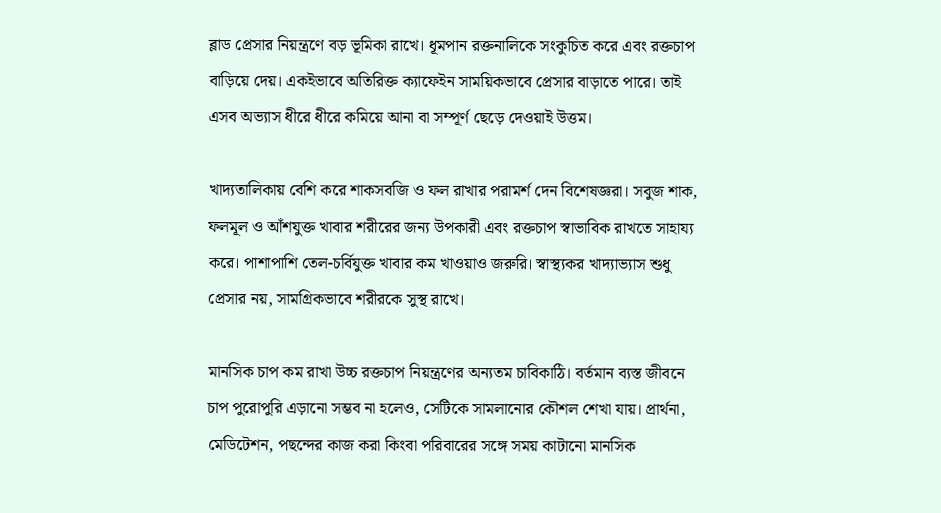ব্লাড প্রেসার নিয়ন্ত্রণে বড় ভূমিকা রাখে। ধূমপান রক্তনালিকে সংকুচিত করে এবং রক্তচাপ বাড়িয়ে দেয়। একইভাবে অতিরিক্ত ক্যাফেইন সাময়িকভাবে প্রেসার বাড়াতে পারে। তাই এসব অভ্যাস ধীরে ধীরে কমিয়ে আনা বা সম্পূর্ণ ছেড়ে দেওয়াই উত্তম।

খাদ্যতালিকায় বেশি করে শাকসবজি ও ফল রাখার পরামর্শ দেন বিশেষজ্ঞরা। সবুজ শাক, ফলমূল ও আঁশযুক্ত খাবার শরীরের জন্য উপকারী এবং রক্তচাপ স্বাভাবিক রাখতে সাহায্য করে। পাশাপাশি তেল-চর্বিযুক্ত খাবার কম খাওয়াও জরুরি। স্বাস্থ্যকর খাদ্যাভ্যাস শুধু প্রেসার নয়, সামগ্রিকভাবে শরীরকে সুস্থ রাখে।

মানসিক চাপ কম রাখা উচ্চ রক্তচাপ নিয়ন্ত্রণের অন্যতম চাবিকাঠি। বর্তমান ব্যস্ত জীবনে চাপ পুরোপুরি এড়ানো সম্ভব না হলেও, সেটিকে সামলানোর কৌশল শেখা যায়। প্রার্থনা, মেডিটেশন, পছন্দের কাজ করা কিংবা পরিবারের সঙ্গে সময় কাটানো মানসিক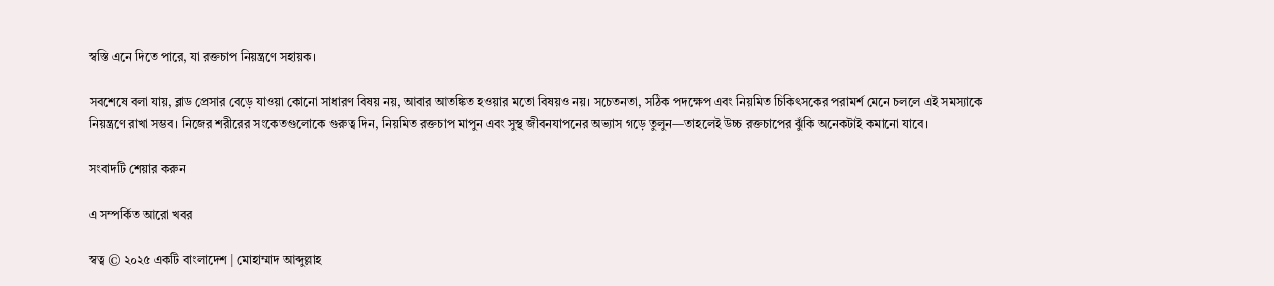স্বস্তি এনে দিতে পারে, যা রক্তচাপ নিয়ন্ত্রণে সহায়ক।

সবশেষে বলা যায়, ব্লাড প্রেসার বেড়ে যাওয়া কোনো সাধারণ বিষয় নয়, আবার আতঙ্কিত হওয়ার মতো বিষয়ও নয়। সচেতনতা, সঠিক পদক্ষেপ এবং নিয়মিত চিকিৎসকের পরামর্শ মেনে চললে এই সমস্যাকে নিয়ন্ত্রণে রাখা সম্ভব। নিজের শরীরের সংকেতগুলোকে গুরুত্ব দিন, নিয়মিত রক্তচাপ মাপুন এবং সুস্থ জীবনযাপনের অভ্যাস গড়ে তুলুন—তাহলেই উচ্চ রক্তচাপের ঝুঁকি অনেকটাই কমানো যাবে।

সংবাদটি শেয়ার করুন

এ সম্পর্কিত আরো খবর

স্বত্ব © ২০২৫ একটি বাংলাদেশ | মোহাম্মাদ আব্দুল্লাহ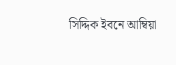সিদ্দিক ইবনে আম্বিয়া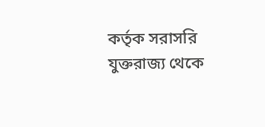কর্তৃক সরাসরি যুক্তরাজ্য থেকে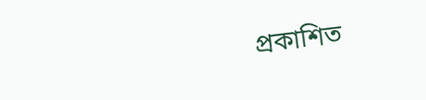প্রকাশিত